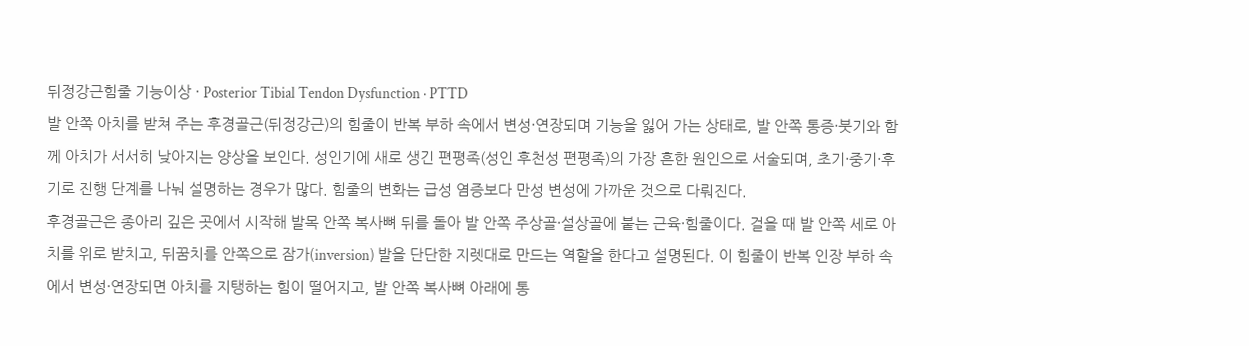뒤정강근힘줄 기능이상 · Posterior Tibial Tendon Dysfunction · PTTD
발 안쪽 아치를 받쳐 주는 후경골근(뒤정강근)의 힘줄이 반복 부하 속에서 변성·연장되며 기능을 잃어 가는 상태로, 발 안쪽 통증·붓기와 함께 아치가 서서히 낮아지는 양상을 보인다. 성인기에 새로 생긴 편평족(성인 후천성 편평족)의 가장 흔한 원인으로 서술되며, 초기·중기·후기로 진행 단계를 나눠 설명하는 경우가 많다. 힘줄의 변화는 급성 염증보다 만성 변성에 가까운 것으로 다뤄진다.
후경골근은 종아리 깊은 곳에서 시작해 발목 안쪽 복사뼈 뒤를 돌아 발 안쪽 주상골·설상골에 붙는 근육·힘줄이다. 걸을 때 발 안쪽 세로 아치를 위로 받치고, 뒤꿈치를 안쪽으로 잠가(inversion) 발을 단단한 지렛대로 만드는 역할을 한다고 설명된다. 이 힘줄이 반복 인장 부하 속에서 변성·연장되면 아치를 지탱하는 힘이 떨어지고, 발 안쪽 복사뼈 아래에 통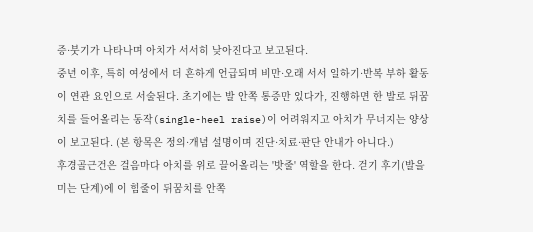증·붓기가 나타나며 아치가 서서히 낮아진다고 보고된다.
중년 이후, 특히 여성에서 더 흔하게 언급되며 비만·오래 서서 일하기·반복 부하 활동이 연관 요인으로 서술된다. 초기에는 발 안쪽 통증만 있다가, 진행하면 한 발로 뒤꿈치를 들어올리는 동작(single-heel raise)이 어려워지고 아치가 무너지는 양상이 보고된다. (본 항목은 정의·개념 설명이며 진단·치료·판단 안내가 아니다.)
후경골근건은 걸음마다 아치를 위로 끌어올리는 '밧줄' 역할을 한다. 걷기 후기(발을 미는 단계)에 이 힘줄이 뒤꿈치를 안쪽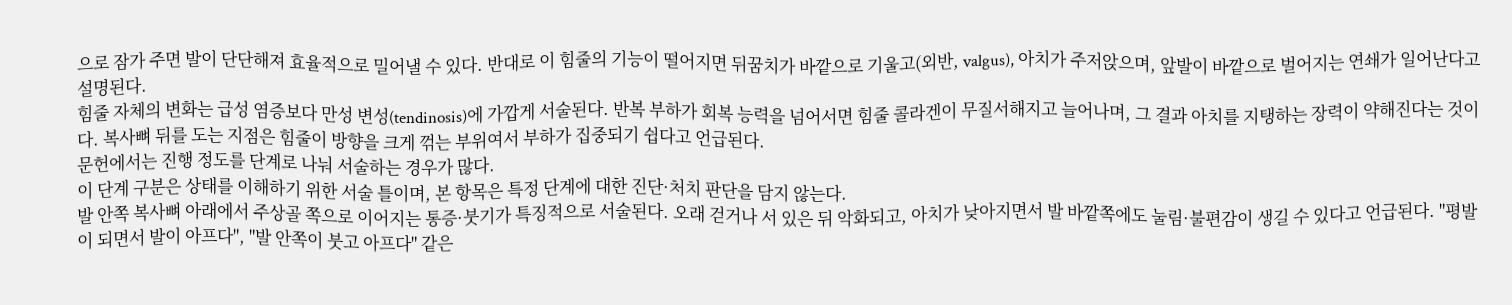으로 잠가 주면 발이 단단해져 효율적으로 밀어낼 수 있다. 반대로 이 힘줄의 기능이 떨어지면 뒤꿈치가 바깥으로 기울고(외반, valgus), 아치가 주저앉으며, 앞발이 바깥으로 벌어지는 연쇄가 일어난다고 설명된다.
힘줄 자체의 변화는 급성 염증보다 만성 변성(tendinosis)에 가깝게 서술된다. 반복 부하가 회복 능력을 넘어서면 힘줄 콜라겐이 무질서해지고 늘어나며, 그 결과 아치를 지탱하는 장력이 약해진다는 것이다. 복사뼈 뒤를 도는 지점은 힘줄이 방향을 크게 꺾는 부위여서 부하가 집중되기 쉽다고 언급된다.
문헌에서는 진행 정도를 단계로 나눠 서술하는 경우가 많다.
이 단계 구분은 상태를 이해하기 위한 서술 틀이며, 본 항목은 특정 단계에 대한 진단·처치 판단을 담지 않는다.
발 안쪽 복사뼈 아래에서 주상골 쪽으로 이어지는 통증·붓기가 특징적으로 서술된다. 오래 걷거나 서 있은 뒤 악화되고, 아치가 낮아지면서 발 바깥쪽에도 눌림·불편감이 생길 수 있다고 언급된다. "평발이 되면서 발이 아프다", "발 안쪽이 붓고 아프다" 같은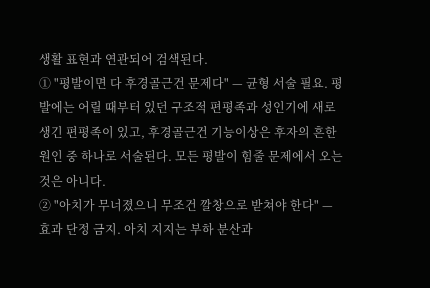생활 표현과 연관되어 검색된다.
① "평발이면 다 후경골근건 문제다" — 균형 서술 필요. 평발에는 어릴 때부터 있던 구조적 편평족과 성인기에 새로 생긴 편평족이 있고, 후경골근건 기능이상은 후자의 흔한 원인 중 하나로 서술된다. 모든 평발이 힘줄 문제에서 오는 것은 아니다.
② "아치가 무너졌으니 무조건 깔창으로 받쳐야 한다" — 효과 단정 금지. 아치 지지는 부하 분산과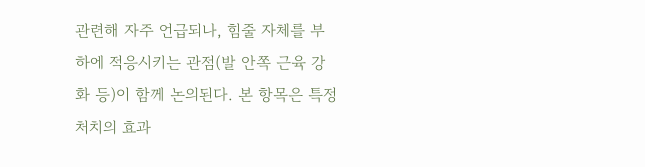관련해 자주 언급되나, 힘줄 자체를 부하에 적응시키는 관점(발 안쪽 근육 강화 등)이 함께 논의된다. 본 항목은 특정 처치의 효과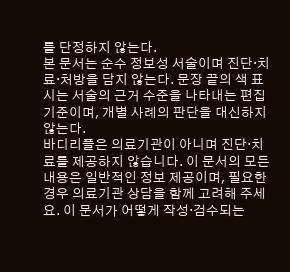를 단정하지 않는다.
본 문서는 순수 정보성 서술이며 진단·치료·처방을 담지 않는다. 문장 끝의 색 표시는 서술의 근거 수준을 나타내는 편집 기준이며, 개별 사례의 판단을 대신하지 않는다.
바디리플은 의료기관이 아니며 진단·치료를 제공하지 않습니다. 이 문서의 모든 내용은 일반적인 정보 제공이며, 필요한 경우 의료기관 상담을 함께 고려해 주세요. 이 문서가 어떻게 작성·검수되는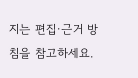지는 편집·근거 방침을 참고하세요.